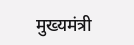मुख्यमंत्री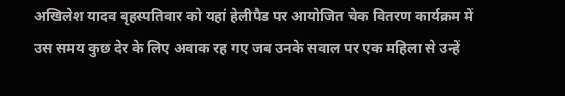अखिलेश यादव बृहस्पतिवार को यहां हेलीपैड पर आयोजित चेक वितरण कार्यक्रम में उस समय कुछ देर के लिए अवाक रह गए जब उनके सवाल पर एक महिला से उन्हें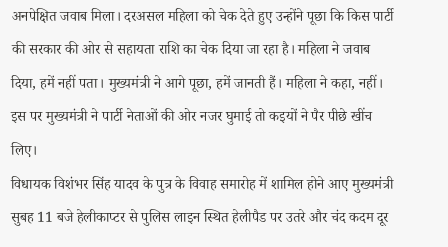अनपेक्षित जवाब मिला। दरअसल महिला को चेक देते हुए उन्होंने पूछा कि किस पार्टी की सरकार की ओर से सहायता राशि का चेक दिया जा रहा है। महिला ने जवाब दिया, हमें नहीं पता। मुख्यमंत्री ने आगे पूछा, हमें जानती हैं। महिला ने कहा, नहीं। इस पर मुख्यमंत्री ने पार्टी नेताओं की ओर नजर घुमाई तो कइयों ने पैर पीछे खींच लिए।
विधायक विशंभर सिंह यादव के पुत्र के विवाह समारोह में शामिल होने आए मुख्यमंत्री सुबह 11 बजे हेलीकाप्टर से पुलिस लाइन स्थित हेलीपैड पर उतरे और चंद कदम दूर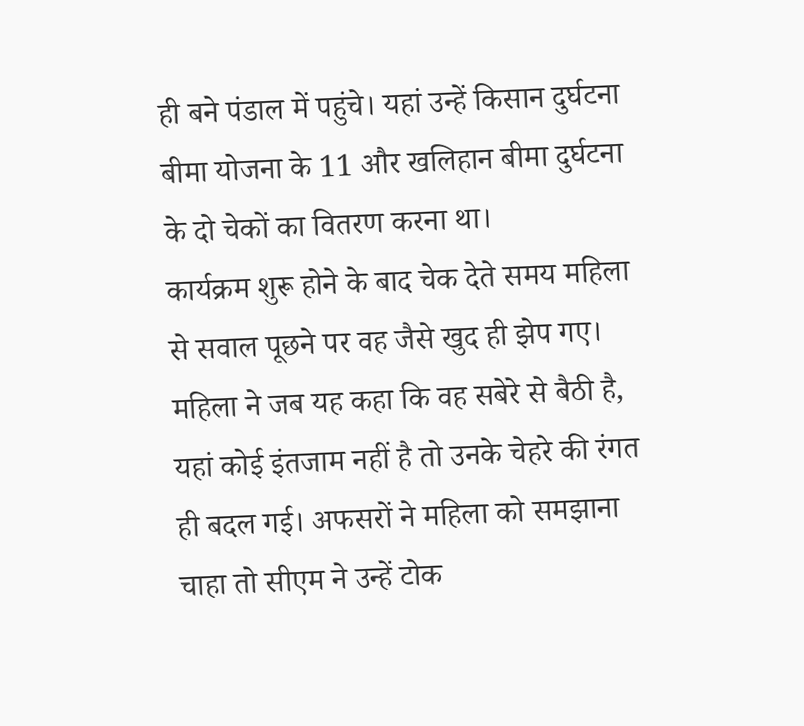ही बने पंडाल में पहुंचे। यहां उन्हें किसान दुर्घटना बीमा योजना के 11 और खलिहान बीमा दुर्घटना के दो चेकों का वितरण करना था।
कार्यक्रम शुरू होने के बाद चेक देते समय महिला से सवाल पूछने पर वह जैसे खुद ही झेप गए। महिला ने जब यह कहा कि वह सबेरे से बैठी है, यहां कोई इंतजाम नहीं है तो उनके चेहरे की रंगत ही बदल गई। अफसरों ने महिला को समझाना चाहा तो सीएम ने उन्हें टोक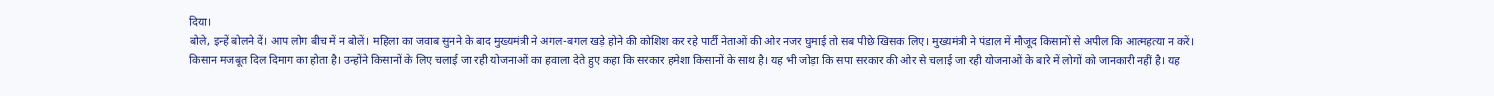दिया।
बोले, इन्हें बोलने दें। आप लोग बीच में न बोलें। महिला का जवाब सुनने के बाद मुख्यमंत्री ने अगल-बगल खड़े होने की कोशिश कर रहे पार्टी नेताओं की ओर नजर घुमाई तो सब पीछे खिसक लिए। मुख्यमंत्री ने पंडाल में मौजूद किसानों से अपील कि आत्महत्या न करें।
किसान मजबूत दिल दिमाग का होता है। उन्होंने किसानों के लिए चलाई जा रही योजनाओं का हवाला देते हुए कहा कि सरकार हमेशा किसानों के साथ है। यह भी जोड़ा कि सपा सरकार की ओर से चलाई जा रही योजनाओं के बारे में लोगों को जानकारी नहीं है। यह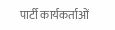पार्टी कार्यकर्ताओं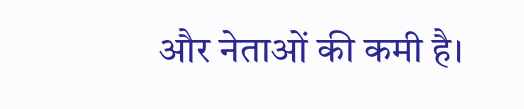और नेताओं की कमी है।